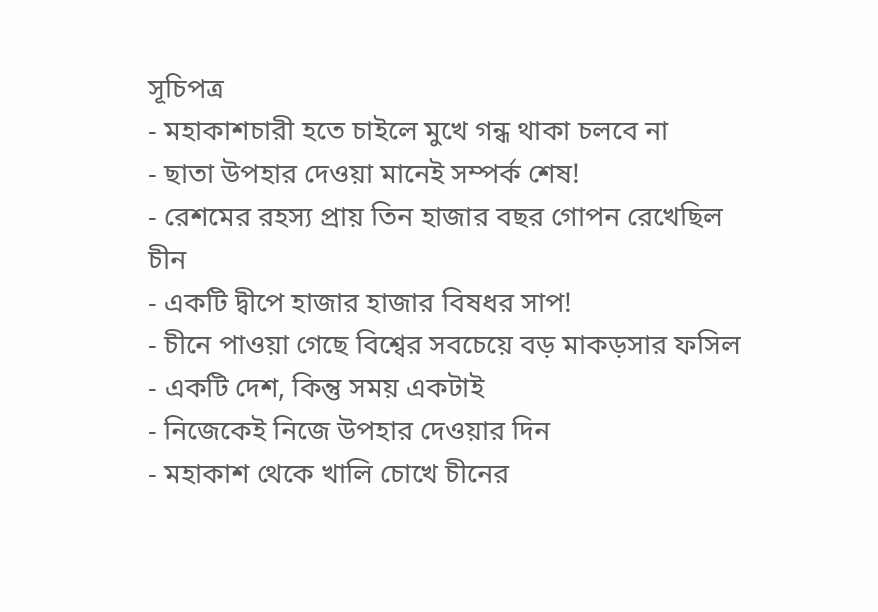সূচিপত্র
- মহাকাশচারী হতে চাইলে মুখে গন্ধ থাকা চলবে না
- ছাতা উপহার দেওয়া মানেই সম্পর্ক শেষ!
- রেশমের রহস্য প্রায় তিন হাজার বছর গোপন রেখেছিল চীন
- একটি দ্বীপে হাজার হাজার বিষধর সাপ!
- চীনে পাওয়া গেছে বিশ্বের সবচেয়ে বড় মাকড়সার ফসিল
- একটি দেশ, কিন্তু সময় একটাই
- নিজেকেই নিজে উপহার দেওয়ার দিন
- মহাকাশ থেকে খালি চোখে চীনের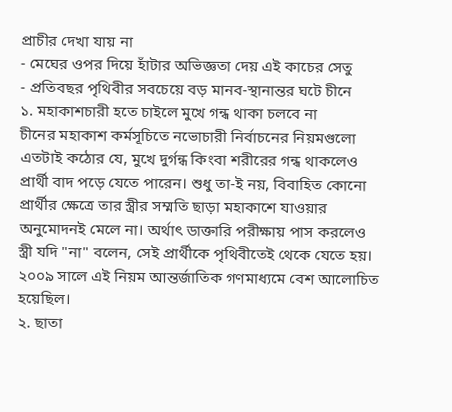প্রাচীর দেখা যায় না
- মেঘের ওপর দিয়ে হাঁটার অভিজ্ঞতা দেয় এই কাচের সেতু
- প্রতিবছর পৃথিবীর সবচেয়ে বড় মানব-স্থানান্তর ঘটে চীনে
১. মহাকাশচারী হতে চাইলে মুখে গন্ধ থাকা চলবে না
চীনের মহাকাশ কর্মসূচিতে নভোচারী নির্বাচনের নিয়মগুলো এতটাই কঠোর যে, মুখে দুর্গন্ধ কিংবা শরীরের গন্ধ থাকলেও প্রার্থী বাদ পড়ে যেতে পারেন। শুধু তা-ই নয়, বিবাহিত কোনো প্রার্থীর ক্ষেত্রে তার স্ত্রীর সম্মতি ছাড়া মহাকাশে যাওয়ার অনুমোদনই মেলে না। অর্থাৎ ডাক্তারি পরীক্ষায় পাস করলেও স্ত্রী যদি "না" বলেন, সেই প্রার্থীকে পৃথিবীতেই থেকে যেতে হয়। ২০০৯ সালে এই নিয়ম আন্তর্জাতিক গণমাধ্যমে বেশ আলোচিত হয়েছিল।
২. ছাতা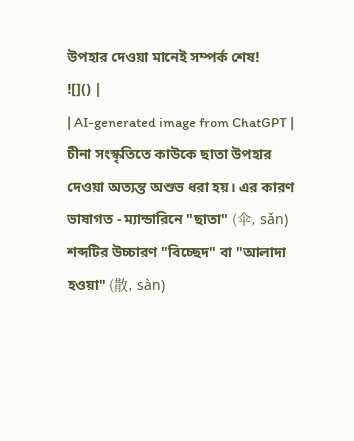উপহার দেওয়া মানেই সম্পর্ক শেষ!
![]() |
| AI-generated image from ChatGPT |
চীনা সংস্কৃতিতে কাউকে ছাতা উপহার দেওয়া অত্যন্ত অশুভ ধরা হয়। এর কারণ ভাষাগত - ম্যান্ডারিনে "ছাতা" (伞, sǎn) শব্দটির উচ্চারণ "বিচ্ছেদ" বা "আলাদা হওয়া" (散, sàn)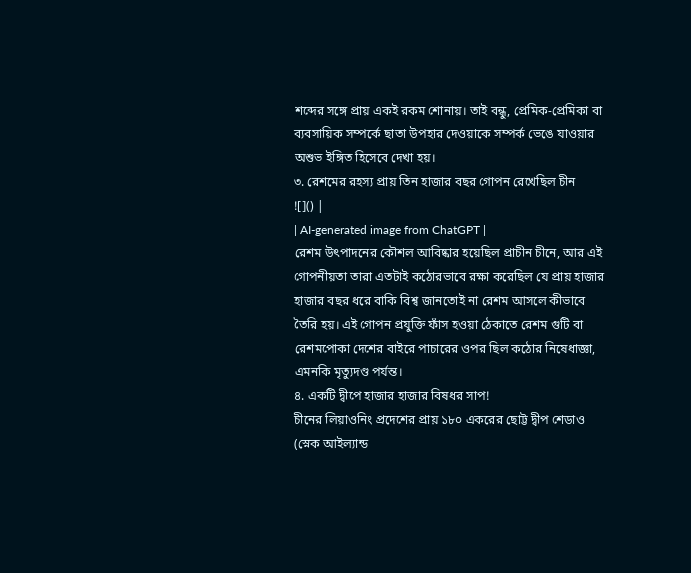শব্দের সঙ্গে প্রায় একই রকম শোনায়। তাই বন্ধু, প্রেমিক-প্রেমিকা বা ব্যবসায়িক সম্পর্কে ছাতা উপহার দেওয়াকে সম্পর্ক ভেঙে যাওয়ার অশুভ ইঙ্গিত হিসেবে দেখা হয়।
৩. রেশমের রহস্য প্রায় তিন হাজার বছর গোপন রেখেছিল চীন
![]() |
| AI-generated image from ChatGPT |
রেশম উৎপাদনের কৌশল আবিষ্কার হয়েছিল প্রাচীন চীনে, আর এই গোপনীয়তা তারা এতটাই কঠোরভাবে রক্ষা করেছিল যে প্রায় হাজার হাজার বছর ধরে বাকি বিশ্ব জানতোই না রেশম আসলে কীভাবে তৈরি হয়। এই গোপন প্রযুক্তি ফাঁস হওয়া ঠেকাতে রেশম গুটি বা রেশমপোকা দেশের বাইরে পাচারের ওপর ছিল কঠোর নিষেধাজ্ঞা, এমনকি মৃত্যুদণ্ড পর্যন্ত।
৪. একটি দ্বীপে হাজার হাজার বিষধর সাপ!
চীনের লিয়াওনিং প্রদেশের প্রায় ১৮০ একরের ছোট্ট দ্বীপ শেডাও (স্নেক আইল্যান্ড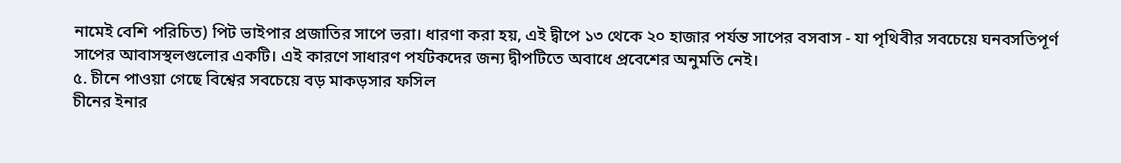নামেই বেশি পরিচিত) পিট ভাইপার প্রজাতির সাপে ভরা। ধারণা করা হয়, এই দ্বীপে ১৩ থেকে ২০ হাজার পর্যন্ত সাপের বসবাস - যা পৃথিবীর সবচেয়ে ঘনবসতিপূর্ণ সাপের আবাসস্থলগুলোর একটি। এই কারণে সাধারণ পর্যটকদের জন্য দ্বীপটিতে অবাধে প্রবেশের অনুমতি নেই।
৫. চীনে পাওয়া গেছে বিশ্বের সবচেয়ে বড় মাকড়সার ফসিল
চীনের ইনার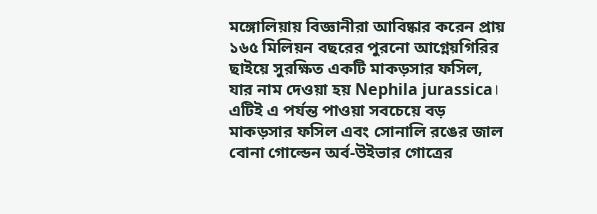মঙ্গোলিয়ায় বিজ্ঞানীরা আবিষ্কার করেন প্রায় ১৬৫ মিলিয়ন বছরের পুরনো আগ্নেয়গিরির ছাইয়ে সুরক্ষিত একটি মাকড়সার ফসিল, যার নাম দেওয়া হয় Nephila jurassica। এটিই এ পর্যন্ত পাওয়া সবচেয়ে বড় মাকড়সার ফসিল এবং সোনালি রঙের জাল বোনা গোল্ডেন অর্ব-উইভার গোত্রের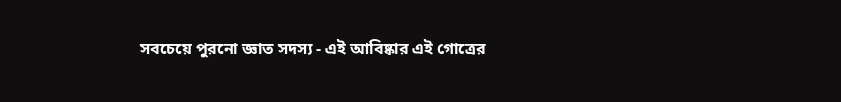সবচেয়ে পুরনো জ্ঞাত সদস্য - এই আবিষ্কার এই গোত্রের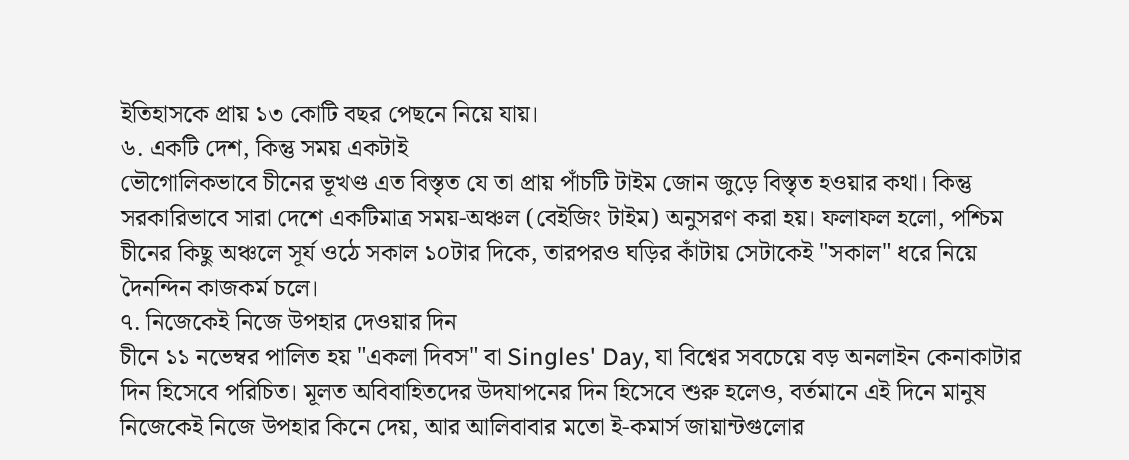ইতিহাসকে প্রায় ১৩ কোটি বছর পেছনে নিয়ে যায়।
৬. একটি দেশ, কিন্তু সময় একটাই
ভৌগোলিকভাবে চীনের ভূখণ্ড এত বিস্তৃত যে তা প্রায় পাঁচটি টাইম জোন জুড়ে বিস্তৃত হওয়ার কথা। কিন্তু সরকারিভাবে সারা দেশে একটিমাত্র সময়-অঞ্চল (বেইজিং টাইম) অনুসরণ করা হয়। ফলাফল হলো, পশ্চিম চীনের কিছু অঞ্চলে সূর্য ওঠে সকাল ১০টার দিকে, তারপরও ঘড়ির কাঁটায় সেটাকেই "সকাল" ধরে নিয়ে দৈনন্দিন কাজকর্ম চলে।
৭. নিজেকেই নিজে উপহার দেওয়ার দিন
চীনে ১১ নভেম্বর পালিত হয় "একলা দিবস" বা Singles' Day, যা বিশ্বের সবচেয়ে বড় অনলাইন কেনাকাটার দিন হিসেবে পরিচিত। মূলত অবিবাহিতদের উদযাপনের দিন হিসেবে শুরু হলেও, বর্তমানে এই দিনে মানুষ নিজেকেই নিজে উপহার কিনে দেয়, আর আলিবাবার মতো ই-কমার্স জায়ান্টগুলোর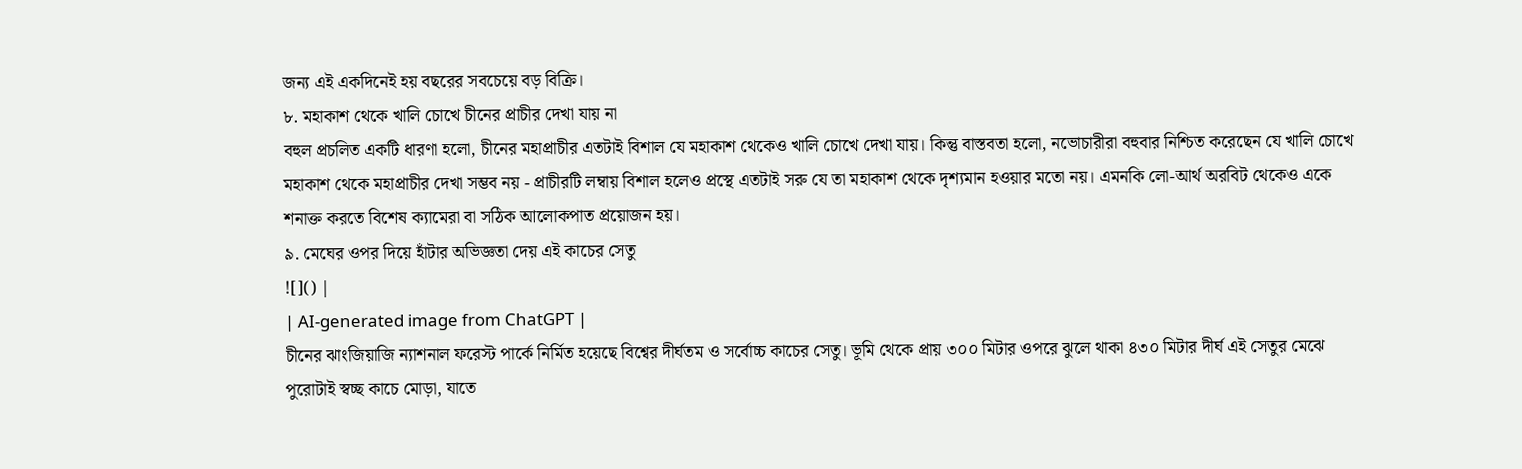জন্য এই একদিনেই হয় বছরের সবচেয়ে বড় বিক্রি।
৮. মহাকাশ থেকে খালি চোখে চীনের প্রাচীর দেখা যায় না
বহুল প্রচলিত একটি ধারণা হলো, চীনের মহাপ্রাচীর এতটাই বিশাল যে মহাকাশ থেকেও খালি চোখে দেখা যায়। কিন্তু বাস্তবতা হলো, নভোচারীরা বহুবার নিশ্চিত করেছেন যে খালি চোখে মহাকাশ থেকে মহাপ্রাচীর দেখা সম্ভব নয় - প্রাচীরটি লম্বায় বিশাল হলেও প্রস্থে এতটাই সরু যে তা মহাকাশ থেকে দৃশ্যমান হওয়ার মতো নয়। এমনকি লো-আর্থ অরবিট থেকেও একে শনাক্ত করতে বিশেষ ক্যামেরা বা সঠিক আলোকপাত প্রয়োজন হয়।
৯. মেঘের ওপর দিয়ে হাঁটার অভিজ্ঞতা দেয় এই কাচের সেতু
![]() |
| AI-generated image from ChatGPT |
চীনের ঝাংজিয়াজি ন্যাশনাল ফরেস্ট পার্কে নির্মিত হয়েছে বিশ্বের দীর্ঘতম ও সর্বোচ্চ কাচের সেতু। ভূমি থেকে প্রায় ৩০০ মিটার ওপরে ঝুলে থাকা ৪৩০ মিটার দীর্ঘ এই সেতুর মেঝে পুরোটাই স্বচ্ছ কাচে মোড়া, যাতে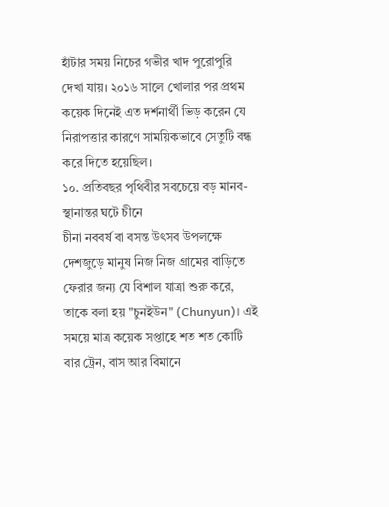হাঁটার সময় নিচের গভীর খাদ পুরোপুরি দেখা যায়। ২০১৬ সালে খোলার পর প্রথম কয়েক দিনেই এত দর্শনার্থী ভিড় করেন যে নিরাপত্তার কারণে সাময়িকভাবে সেতুটি বন্ধ করে দিতে হয়েছিল।
১০. প্রতিবছর পৃথিবীর সবচেয়ে বড় মানব-স্থানান্তর ঘটে চীনে
চীনা নববর্ষ বা বসন্ত উৎসব উপলক্ষে দেশজুড়ে মানুষ নিজ নিজ গ্রামের বাড়িতে ফেরার জন্য যে বিশাল যাত্রা শুরু করে, তাকে বলা হয় "চুনইউন" (Chunyun)। এই সময়ে মাত্র কয়েক সপ্তাহে শত শত কোটি বার ট্রেন, বাস আর বিমানে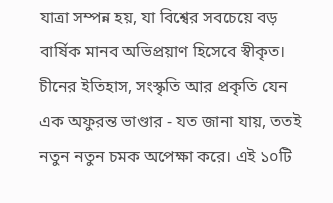যাত্রা সম্পন্ন হয়, যা বিশ্বের সবচেয়ে বড় বার্ষিক মানব অভিপ্রয়াণ হিসেবে স্বীকৃত।
চীনের ইতিহাস, সংস্কৃতি আর প্রকৃতি যেন এক অফুরন্ত ভাণ্ডার - যত জানা যায়, ততই নতুন নতুন চমক অপেক্ষা করে। এই ১০টি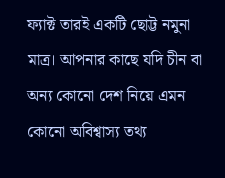ফ্যাক্ট তারই একটি ছোট্ট নমুনা মাত্র। আপনার কাছে যদি চীন বা অন্য কোনো দেশ নিয়ে এমন কোনো অবিশ্বাস্য তথ্য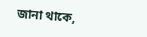জানা থাকে,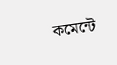কমেন্টে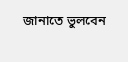জানাতে ভুলবেন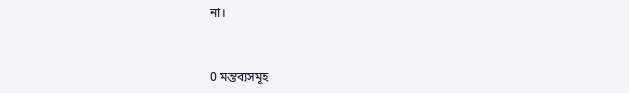না।



0 মন্তব্যসমূহ